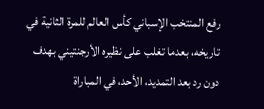رفع المنتخب الإسباني كأس العالم للمرة الثانية في تاريخه، بعدما تغلب على نظيره الأرجنتيني بهدف دون رد بعد التمديد، الأحد، في المباراة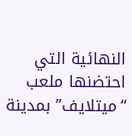النهائية التي احتضنها ملعب “ميتلايف” بمدينة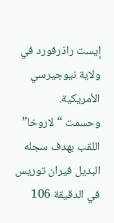إيست راذرفورد في ولاية نيوجيرسي الأمريكية.
وحسمت “لاروخا” اللقب بهدف سجله البديل فيران توريس في الدقيقة 106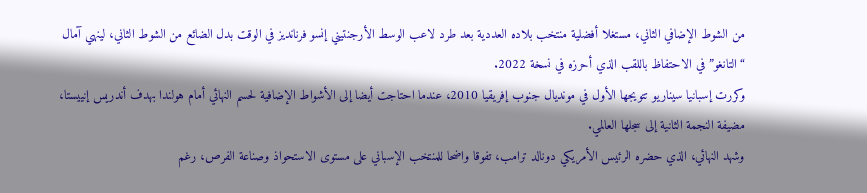من الشوط الإضافي الثاني، مستغلا أفضلية منتخب بلاده العددية بعد طرد لاعب الوسط الأرجنتيني إنسو فرنانديز في الوقت بدل الضائع من الشوط الثاني، لينهي آمال “التانغو” في الاحتفاظ باللقب الذي أحرزه في نسخة 2022.
وكررت إسبانيا سيناريو تتويجها الأول في مونديال جنوب إفريقيا 2010، عندما احتاجت أيضا إلى الأشواط الإضافية لحسم النهائي أمام هولندا بهدف أندريس إنييستا، مضيفة النجمة الثانية إلى سجلها العالمي.
وشهد النهائي، الذي حضره الرئيس الأمريكي دونالد ترامب، تفوقا واضحا للمنتخب الإسباني على مستوى الاستحواذ وصناعة الفرص، رغم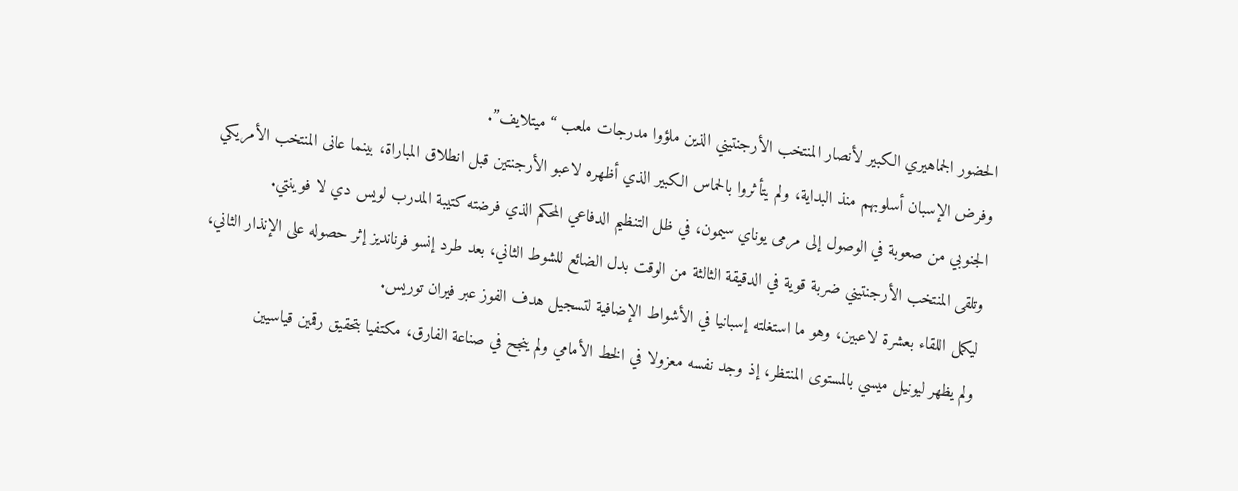الحضور الجماهيري الكبير لأنصار المنتخب الأرجنتيني الذين ملؤوا مدرجات ملعب “ميتلايف”.
وفرض الإسبان أسلوبهم منذ البداية، ولم يتأثروا بالحماس الكبير الذي أظهره لاعبو الأرجنتين قبل انطلاق المباراة، بينما عانى المنتخب الأمريكي الجنوبي من صعوبة في الوصول إلى مرمى يوناي سيمون، في ظل التنظيم الدفاعي المحكم الذي فرضته كتيبة المدرب لويس دي لا فوينتي.
وتلقى المنتخب الأرجنتيني ضربة قوية في الدقيقة الثالثة من الوقت بدل الضائع للشوط الثاني، بعد طرد إنسو فرنانديز إثر حصوله على الإنذار الثاني، ليكمل اللقاء بعشرة لاعبين، وهو ما استغلته إسبانيا في الأشواط الإضافية لتسجيل هدف الفوز عبر فيران توريس.
ولم يظهر ليونيل ميسي بالمستوى المنتظر، إذ وجد نفسه معزولا في الخط الأمامي ولم ينجح في صناعة الفارق، مكتفيا بتحقيق رقمين قياسيين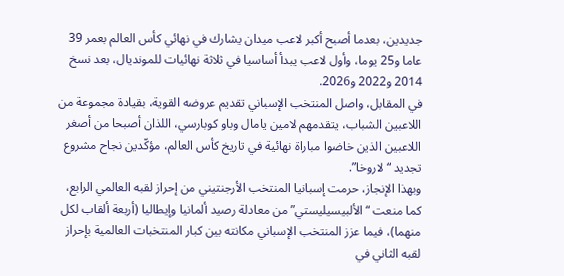جديدين، بعدما أصبح أكبر لاعب ميدان يشارك في نهائي كأس العالم بعمر 39 عاما و25 يوما، وأول لاعب يبدأ أساسيا في ثلاثة نهائيات للمونديال، بعد نسخ 2014 و2022 و2026.
في المقابل، واصل المنتخب الإسباني تقديم عروضه القوية، بقيادة مجموعة من اللاعبين الشباب، يتقدمهم لامين يامال وباو كوبارسي، اللذان أصبحا من أصغر اللاعبين الذين خاضوا مباراة نهائية في تاريخ كأس العالم، مؤكّدين نجاح مشروع تجديد “لاروخا”.
وبهذا الإنجاز، حرمت إسبانيا المنتخب الأرجنتيني من إحراز لقبه العالمي الرابع، كما منعت “الألبيسيليستي” من معادلة رصيد ألمانيا وإيطاليا (أربعة ألقاب لكل منهما)، فيما عزز المنتخب الإسباني مكانته بين كبار المنتخبات العالمية بإحراز لقبه الثاني في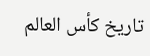تاريخ كأس العالم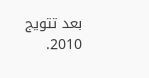بعد تتويج 2010.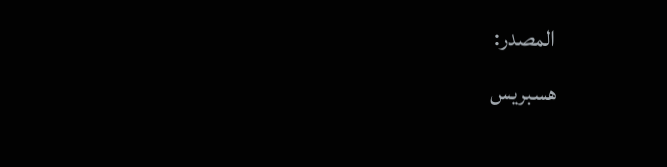المصدر:
هسبريس